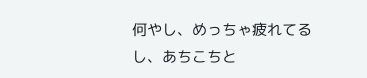何やし、めっちゃ疲れてるし、あちこちと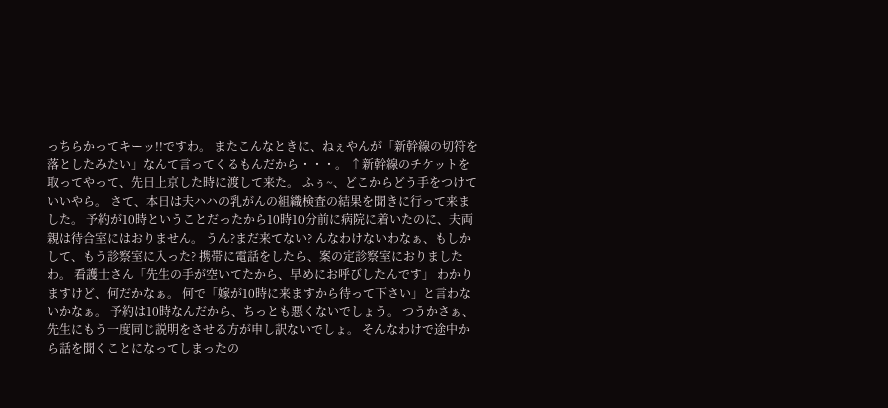っちらかってキーッ!!ですわ。 またこんなときに、ねぇやんが「新幹線の切符を落としたみたい」なんて言ってくるもんだから・・・。 ↑新幹線のチケットを取ってやって、先日上京した時に渡して来た。 ふぅ~、どこからどう手をつけていいやら。 さて、本日は夫ハハの乳がんの組織検査の結果を聞きに行って来ました。 予約が10時ということだったから10時10分前に病院に着いたのに、夫両親は待合室にはおりません。 うん?まだ来てない? んなわけないわなぁ、もしかして、もう診察室に入った? 携帯に電話をしたら、案の定診察室におりましたわ。 看護士さん「先生の手が空いてたから、早めにお呼びしたんです」 わかりますけど、何だかなぁ。 何で「嫁が10時に来ますから待って下さい」と言わないかなぁ。 予約は10時なんだから、ちっとも悪くないでしょう。 つうかさぁ、先生にもう一度同じ説明をさせる方が申し訳ないでしょ。 そんなわけで途中から話を聞くことになってしまったの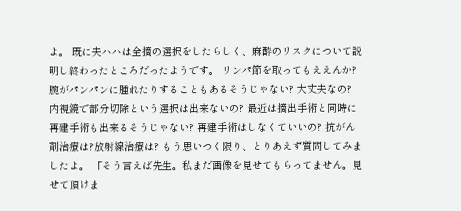よ。 既に夫ハハは全摘の選択をしたらしく、麻酔のリスクについて説明し終わったところだったようです。 リンパ節を取ってもええんか? 腕がパンパンに腫れたりすることもあるそうじゃない? 大丈夫なの? 内視鏡で部分切除という選択は出来ないの? 最近は摘出手術と同時に再建手術も出来るそうじゃない? 再建手術はしなくていいの? 抗がん剤治療は?放射線治療は? もう思いつく限り、とりあえず質問してみましたよ。 「そう言えば先生。私まだ画像を見せてもらってません。見せて頂けま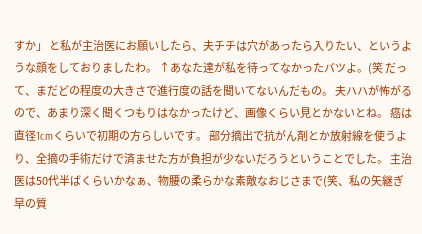すか」 と私が主治医にお願いしたら、夫チチは穴があったら入りたい、というような顔をしておりましたわ。 ↑あなた達が私を待ってなかったバツよ。(笑 だって、まだどの程度の大きさで進行度の話を聞いてないんだもの。 夫ハハが怖がるので、あまり深く聞くつもりはなかったけど、画像くらい見とかないとね。 癌は直径1cmくらいで初期の方らしいです。 部分摘出で抗がん剤とか放射線を使うより、全摘の手術だけで済ませた方が負担が少ないだろうということでした。 主治医は50代半ばくらいかなぁ、物腰の柔らかな素敵なおじさまで(笑、私の矢継ぎ早の質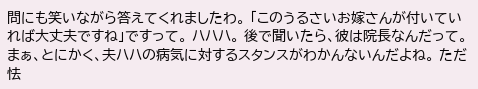問にも笑いながら答えてくれましたわ。 「このうるさいお嫁さんが付いていれば大丈夫ですね」ですって。 ハハハ。 後で聞いたら、彼は院長なんだって。 まぁ、とにかく、夫ハハの病気に対するスタンスがわかんないんだよね。 ただ怯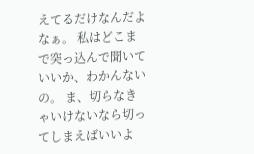えてるだけなんだよなぁ。 私はどこまで突っ込んで聞いていいか、わかんないの。 ま、切らなきゃいけないなら切ってしまえばいいよ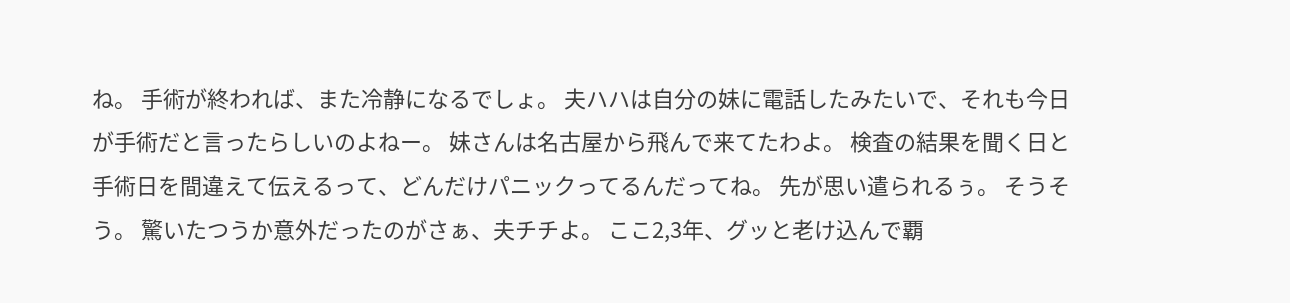ね。 手術が終われば、また冷静になるでしょ。 夫ハハは自分の妹に電話したみたいで、それも今日が手術だと言ったらしいのよねー。 妹さんは名古屋から飛んで来てたわよ。 検査の結果を聞く日と手術日を間違えて伝えるって、どんだけパニックってるんだってね。 先が思い遣られるぅ。 そうそう。 驚いたつうか意外だったのがさぁ、夫チチよ。 ここ2,3年、グッと老け込んで覇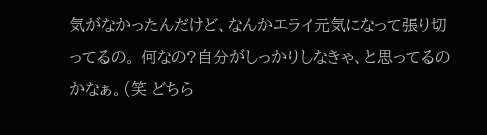気がなかったんだけど、なんかエライ元気になって張り切ってるの。 何なの?自分がしっかりしなきゃ、と思ってるのかなぁ。(笑 どちら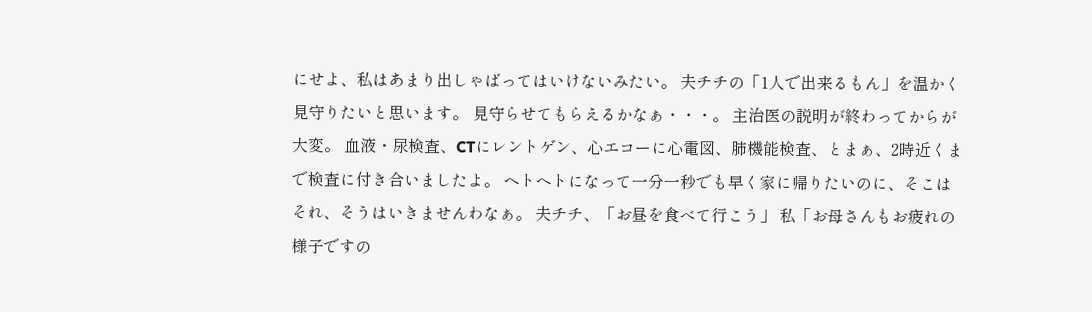にせよ、私はあまり出しゃばってはいけないみたい。 夫チチの「1人で出来るもん」を温かく見守りたいと思います。 見守らせてもらえるかなぁ・・・。 主治医の説明が終わってからが大変。 血液・尿検査、CTにレントゲン、心エコーに心電図、肺機能検査、とまぁ、2時近くまで検査に付き合いましたよ。 ヘトヘトになって一分一秒でも早く家に帰りたいのに、そこはそれ、そうはいきませんわなぁ。 夫チチ、「お昼を食べて行こう」 私「お母さんもお疲れの様子ですの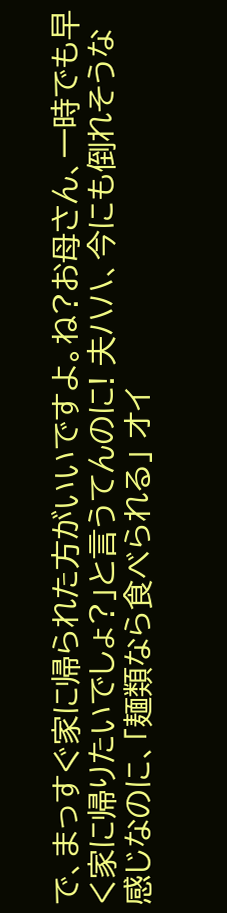で、まっすぐ家に帰られた方がいいですよ。ね?お母さん、一時でも早く家に帰りたいでしょ?」と言うてんのに! 夫ハハ、今にも倒れそうな感じなのに、「麺類なら食べられる」 オイ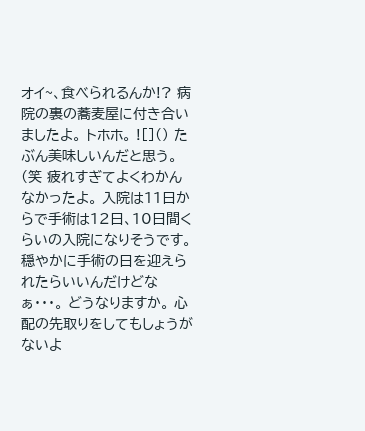オイ~、食べられるんか!? 病院の裏の蕎麦屋に付き合いましたよ。 トホホ。 ![]() たぶん美味しいんだと思う。(笑 疲れすぎてよくわかんなかったよ。 入院は11日からで手術は12日、10日間くらいの入院になりそうです。 穏やかに手術の日を迎えられたらいいんだけどなぁ・・・。 どうなりますか。 心配の先取りをしてもしょうがないよ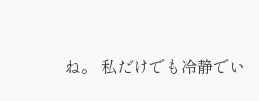ね。 私だけでも冷静でい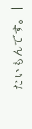たいもんです。 |